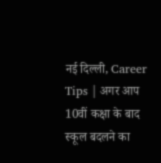नई दिल्ली, Career Tips | अगर आप 10वीं कक्षा के बाद स्कूल बदलने का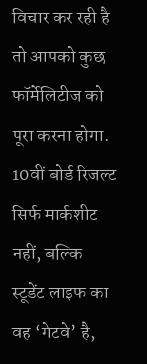विचार कर रही है तो आपको कुछ फॉर्मेलिटीज को पूरा करना होगा. 10वीं बोर्ड रिजल्ट सिर्फ मार्कशीट नहीं, बल्कि स्टूडेंट लाइफ का वह ‘गेटवे’ है,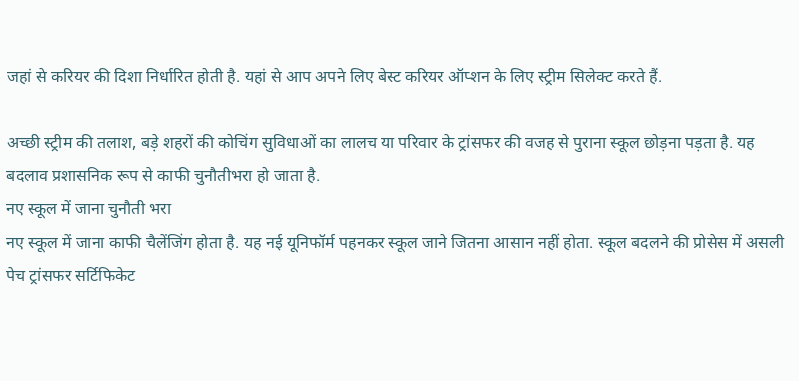जहां से करियर की दिशा निर्धारित होती है. यहां से आप अपने लिए बेस्ट करियर ऑप्शन के लिए स्ट्रीम सिलेक्ट करते हैं.

अच्छी स्ट्रीम की तलाश, बड़े शहरों की कोचिंग सुविधाओं का लालच या परिवार के ट्रांसफर की वजह से पुराना स्कूल छोड़ना पड़ता है. यह बदलाव प्रशासनिक रूप से काफी चुनौतीभरा हो जाता है.
नए स्कूल में जाना चुनौती भरा
नए स्कूल में जाना काफी चैलेंजिंग होता है. यह नई यूनिफॉर्म पहनकर स्कूल जाने जितना आसान नहीं होता. स्कूल बदलने की प्रोसेस में असली पेच ट्रांसफर सर्टिफिकेट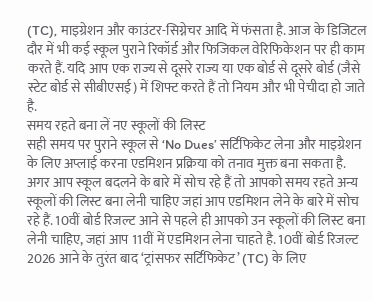(TC), माइग्रेशन और काउंटर-सिग्नेचर आदि में फंसता है. आज के डिजिटल दौर में भी कई स्कूल पुराने रिकॉर्ड और फिजिकल वेरिफिकेशन पर ही काम करते हैं. यदि आप एक राज्य से दूसरे राज्य या एक बोर्ड से दूसरे बोर्ड (जैसे स्टेट बोर्ड से सीबीएसई) में शिफ्ट करते हैं तो नियम और भी पेचीदा हो जाते है.
समय रहते बना लें नए स्कूलों की लिस्ट
सही समय पर पुराने स्कूल से ‘No Dues’ सर्टिफिकेट लेना और माइग्रेशन के लिए अप्लाई करना एडमिशन प्रक्रिया को तनाव मुक्त बना सकता है. अगर आप स्कूल बदलने के बारे में सोच रहे हैं तो आपको समय रहते अन्य स्कूलों की लिस्ट बना लेनी चाहिए जहां आप एडमिशन लेने के बारे में सोच रहे हैं. 10वीं बोर्ड रिजल्ट आने से पहले ही आपको उन स्कूलों की लिस्ट बना लेनी चाहिए, जहां आप 11वीं में एडमिशन लेना चाहते है. 10वीं बोर्ड रिजल्ट 2026 आने के तुरंत बाद ‘ट्रांसफर सर्टिफिकेट’ (TC) के लिए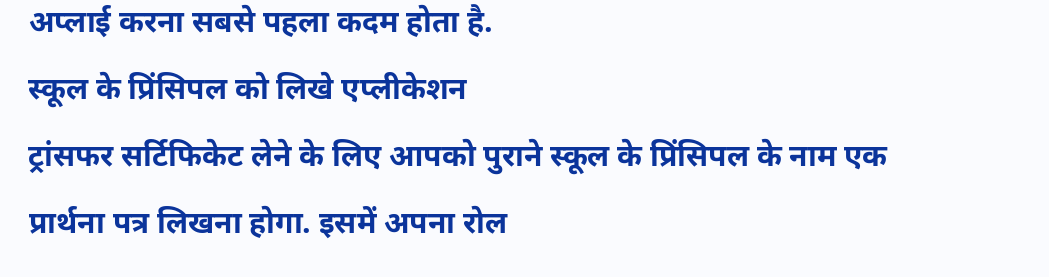अप्लाई करना सबसे पहला कदम होता है.
स्कूल के प्रिंसिपल को लिखे एप्लीकेशन
ट्रांसफर सर्टिफिकेट लेने के लिए आपको पुराने स्कूल के प्रिंसिपल के नाम एक प्रार्थना पत्र लिखना होगा. इसमें अपना रोल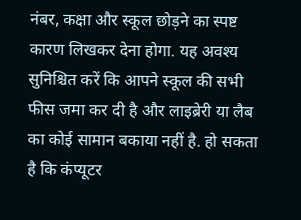नंबर, कक्षा और स्कूल छोड़ने का स्पष्ट कारण लिखकर देना होगा. यह अवश्य सुनिश्चित करें कि आपने स्कूल की सभी फीस जमा कर दी है और लाइब्रेरी या लैब का कोई सामान बकाया नहीं है. हो सकता है कि कंप्यूटर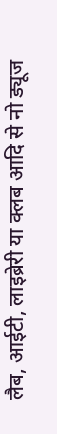लैब, आईटी, लाइब्रेरी या क्लब आदि से नो ड्यूज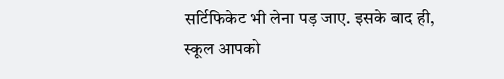सर्टिफिकेट भी लेना पड़ जाए. इसके बाद ही, स्कूल आपको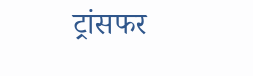ट्रांसफर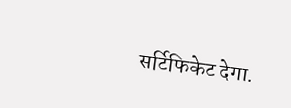सर्टिफिकेट देगा.